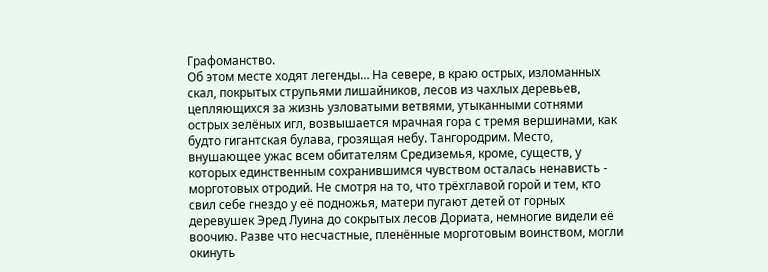Графоманство.
Об этом месте ходят легенды… На севере, в краю острых, изломанных скал, покрытых струпьями лишайников, лесов из чахлых деревьев, цепляющихся за жизнь узловатыми ветвями, утыканными сотнями острых зелёных игл, возвышается мрачная гора с тремя вершинами, как будто гигантская булава, грозящая небу. Тангородрим. Место, внушающее ужас всем обитателям Средиземья, кроме, существ, у которых единственным сохранившимся чувством осталась ненависть - морготовых отродий. Не смотря на то, что трёхглавой горой и тем, кто свил себе гнездо у её подножья, матери пугают детей от горных деревушек Эред Луина до сокрытых лесов Дориата, немногие видели её воочию. Разве что несчастные, пленённые морготовым воинством, могли окинуть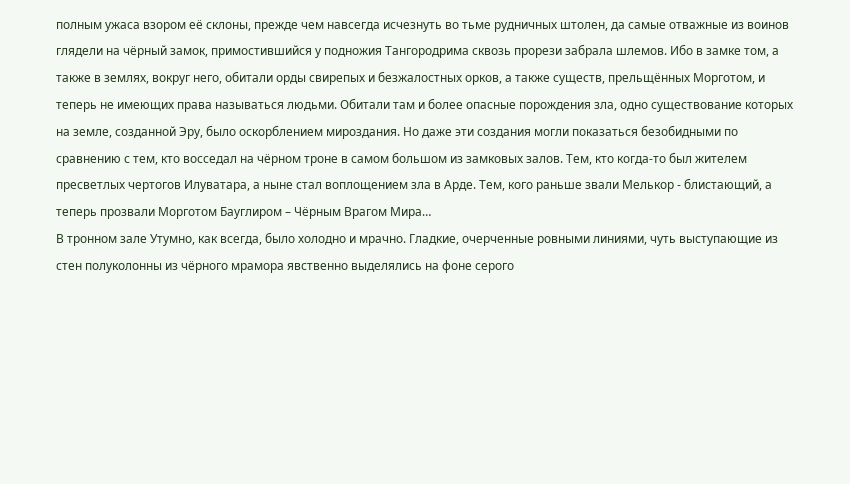полным ужаса взором её склоны, прежде чем навсегда исчезнуть во тьме рудничных штолен, да самые отважные из воинов глядели на чёрный замок, примостившийся у подножия Тангородрима сквозь прорези забрала шлемов. Ибо в замке том, а также в землях, вокруг него, обитали орды свирепых и безжалостных орков, а также существ, прельщённых Морготом, и теперь не имеющих права называться людьми. Обитали там и более опасные порождения зла, одно существование которых на земле, созданной Эру, было оскорблением мироздания. Но даже эти создания могли показаться безобидными по сравнению с тем, кто восседал на чёрном троне в самом большом из замковых залов. Тем, кто когда-то был жителем пресветлых чертогов Илуватара, а ныне стал воплощением зла в Арде. Тем, кого раньше звали Мелькор - блистающий, а теперь прозвали Морготом Бауглиром – Чёрным Врагом Мира…
В тронном зале Утумно, как всегда, было холодно и мрачно. Гладкие, очерченные ровными линиями, чуть выступающие из стен полуколонны из чёрного мрамора явственно выделялись на фоне серого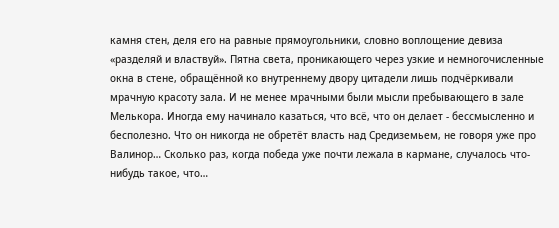камня стен, деля его на равные прямоугольники, словно воплощение девиза «разделяй и властвуй». Пятна света, проникающего через узкие и немногочисленные окна в стене, обращённой ко внутреннему двору цитадели лишь подчёркивали мрачную красоту зала. И не менее мрачными были мысли пребывающего в зале Мелькора. Иногда ему начинало казаться, что всё, что он делает - бессмысленно и бесполезно. Что он никогда не обретёт власть над Средиземьем, не говоря уже про Валинор… Сколько раз, когда победа уже почти лежала в кармане, случалось что-нибудь такое, что…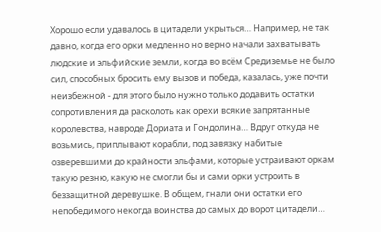Хорошо если удавалось в цитадели укрыться… Например, не так давно, когда его орки медленно но верно начали захватывать людские и эльфийские земли, когда во всём Средиземье не было сил, способных бросить ему вызов и победа, казалась, уже почти неизбежной - для этого было нужно только додавить остатки сопротивления да расколоть как орехи всякие запрятанные королевства, навроде Дориата и Гондолина… Вдруг откуда не возьмись, приплывают корабли, под завязку набитые озверевшими до крайности эльфами, которые устраивают оркам такую резню, какую не смогли бы и сами орки устроить в беззащитной деревушке. В общем, гнали они остатки его непобедимого некогда воинства до самых до ворот цитадели…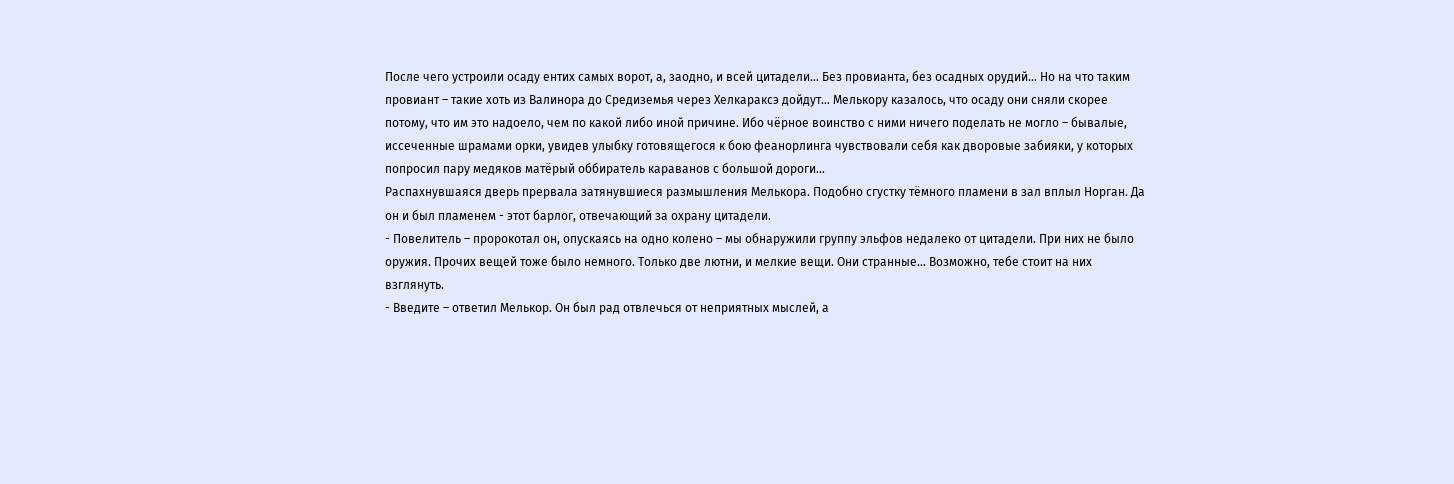После чего устроили осаду ентих самых ворот, а, заодно, и всей цитадели… Без провианта, без осадных орудий… Но на что таким провиант – такие хоть из Валинора до Средиземья через Хелкараксэ дойдут… Мелькору казалось, что осаду они сняли скорее потому, что им это надоело, чем по какой либо иной причине. Ибо чёрное воинство с ними ничего поделать не могло – бывалые, иссеченные шрамами орки, увидев улыбку готовящегося к бою феанорлинга чувствовали себя как дворовые забияки, у которых попросил пару медяков матёрый оббиратель караванов с большой дороги…
Распахнувшаяся дверь прервала затянувшиеся размышления Мелькора. Подобно сгустку тёмного пламени в зал вплыл Норган. Да он и был пламенем - этот барлог, отвечающий за охрану цитадели.
- Повелитель – пророкотал он, опускаясь на одно колено – мы обнаружили группу эльфов недалеко от цитадели. При них не было оружия. Прочих вещей тоже было немного. Только две лютни, и мелкие вещи. Они странные… Возможно, тебе стоит на них взглянуть.
- Введите – ответил Мелькор. Он был рад отвлечься от неприятных мыслей, а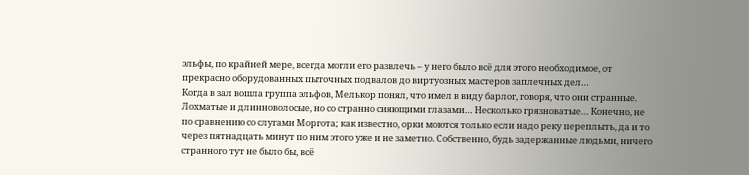эльфы, по крайней мере, всегда могли его развлечь – у него было всё для этого необходимое, от прекрасно оборудованных пыточных подвалов до виртуозных мастеров заплечных дел…
Когда в зал вошла группа эльфов, Мелькор понял, что имел в виду барлог, говоря, что они странные. Лохматые и длинноволосые, но со странно сияющими глазами… Несколько грязноватые… Конечно, не по сравнению со слугами Моргота; как известно, орки моются только если надо реку переплыть, да и то через пятнадцать минут по ним этого уже и не заметно. Собственно, будь задержанные людьми, ничего странного тут не было бы, всё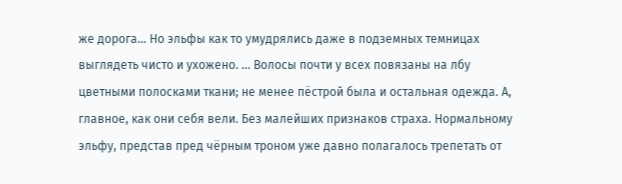же дорога… Но эльфы как то умудрялись даже в подземных темницах выглядеть чисто и ухожено. … Волосы почти у всех повязаны на лбу цветными полосками ткани; не менее пёстрой была и остальная одежда. А, главное, как они себя вели. Без малейших признаков страха. Нормальному эльфу, представ пред чёрным троном уже давно полагалось трепетать от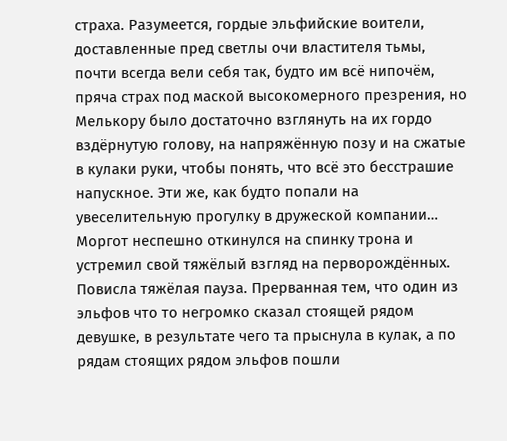страха. Разумеется, гордые эльфийские воители, доставленные пред светлы очи властителя тьмы, почти всегда вели себя так, будто им всё нипочём, пряча страх под маской высокомерного презрения, но Мелькору было достаточно взглянуть на их гордо вздёрнутую голову, на напряжённую позу и на сжатые в кулаки руки, чтобы понять, что всё это бесстрашие напускное. Эти же, как будто попали на увеселительную прогулку в дружеской компании… Моргот неспешно откинулся на спинку трона и устремил свой тяжёлый взгляд на перворождённых. Повисла тяжёлая пауза. Прерванная тем, что один из эльфов что то негромко сказал стоящей рядом девушке, в результате чего та прыснула в кулак, а по рядам стоящих рядом эльфов пошли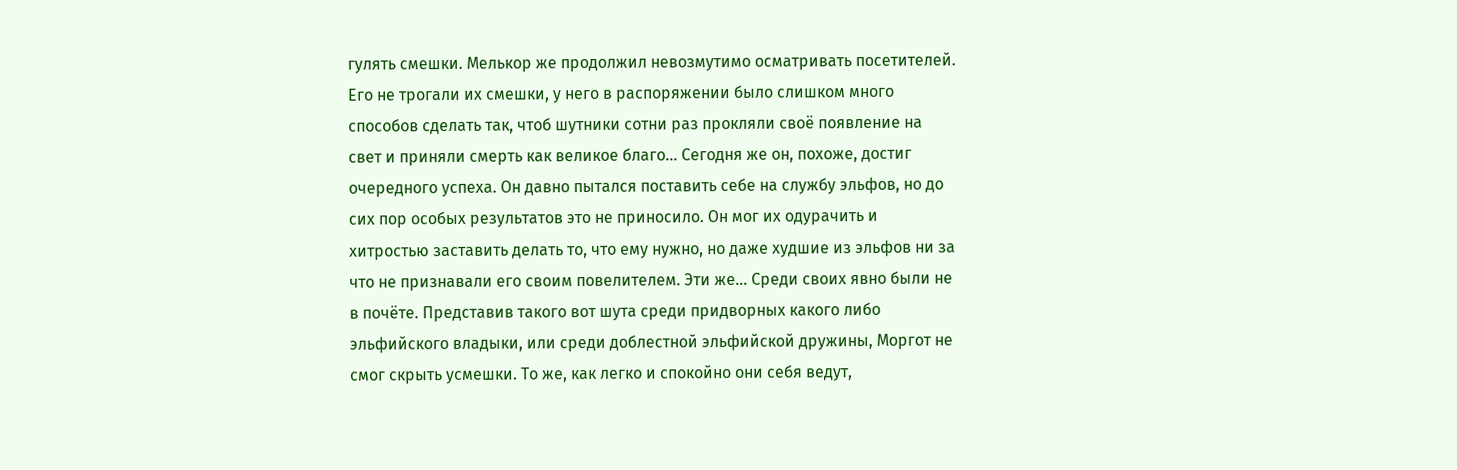гулять смешки. Мелькор же продолжил невозмутимо осматривать посетителей. Его не трогали их смешки, у него в распоряжении было слишком много способов сделать так, чтоб шутники сотни раз прокляли своё появление на свет и приняли смерть как великое благо… Сегодня же он, похоже, достиг очередного успеха. Он давно пытался поставить себе на службу эльфов, но до сих пор особых результатов это не приносило. Он мог их одурачить и хитростью заставить делать то, что ему нужно, но даже худшие из эльфов ни за что не признавали его своим повелителем. Эти же… Среди своих явно были не в почёте. Представив такого вот шута среди придворных какого либо эльфийского владыки, или среди доблестной эльфийской дружины, Моргот не смог скрыть усмешки. То же, как легко и спокойно они себя ведут,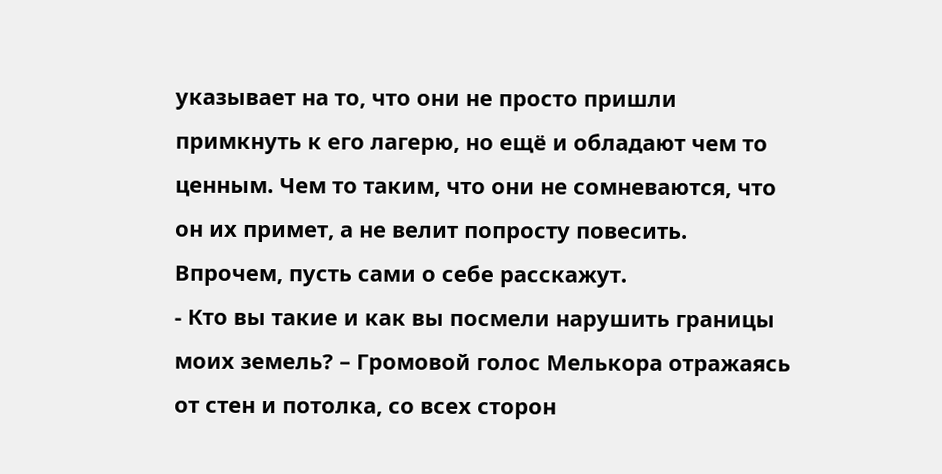указывает на то, что они не просто пришли примкнуть к его лагерю, но ещё и обладают чем то ценным. Чем то таким, что они не сомневаются, что он их примет, а не велит попросту повесить. Впрочем, пусть сами о себе расскажут.
- Кто вы такие и как вы посмели нарушить границы моих земель? – Громовой голос Мелькора отражаясь от стен и потолка, со всех сторон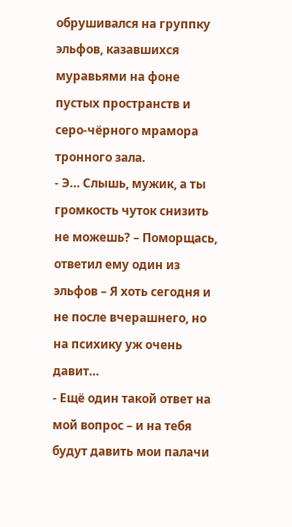обрушивался на группку эльфов, казавшихся муравьями на фоне пустых пространств и серо-чёрного мрамора тронного зала.
- Э… Слышь, мужик, а ты громкость чуток снизить не можешь? – Поморщась, ответил ему один из эльфов – Я хоть сегодня и не после вчерашнего, но на психику уж очень давит…
- Ещё один такой ответ на мой вопрос – и на тебя будут давить мои палачи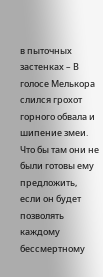в пыточных застенках – В голосе Мелькора слился грохот горного обвала и шипение змеи. Что бы там они не были готовы ему предложить, если он будет позволять каждому бессмертному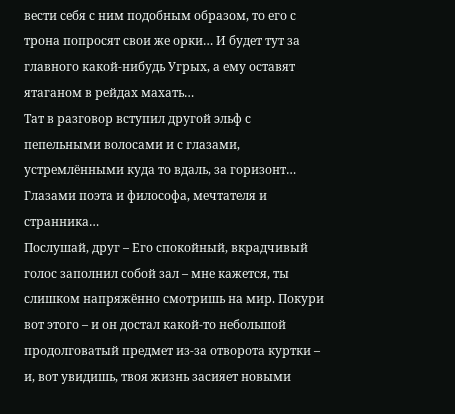вести себя с ним подобным образом, то его с трона попросят свои же орки… И будет тут за главного какой-нибудь Угрых, а ему оставят ятаганом в рейдах махать…
Тат в разговор вступил другой эльф с пепельными волосами и с глазами, устремлёнными куда то вдаль, за горизонт… Глазами поэта и философа, мечтателя и странника…
Послушай, друг – Его спокойный, вкрадчивый голос заполнил собой зал – мне кажется, ты слишком напряжённо смотришь на мир. Покури вот этого – и он достал какой-то небольшой продолговатый предмет из-за отворота куртки – и, вот увидишь, твоя жизнь засияет новыми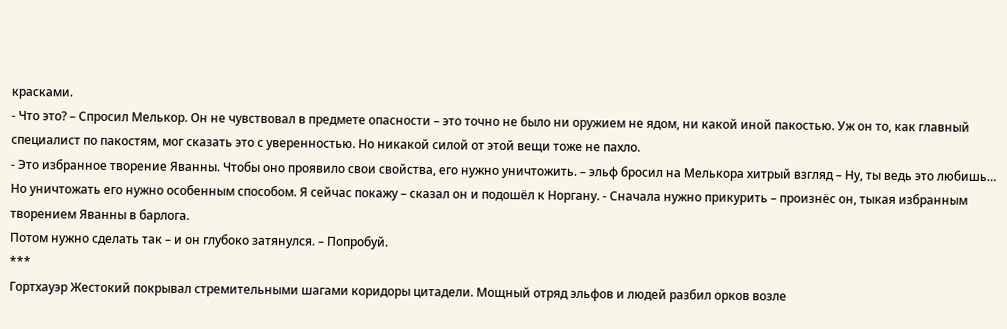красками.
- Что это? – Спросил Мелькор. Он не чувствовал в предмете опасности – это точно не было ни оружием не ядом, ни какой иной пакостью. Уж он то, как главный специалист по пакостям, мог сказать это с уверенностью. Но никакой силой от этой вещи тоже не пахло.
- Это избранное творение Яванны. Чтобы оно проявило свои свойства, его нужно уничтожить. – эльф бросил на Мелькора хитрый взгляд – Ну, ты ведь это любишь… Но уничтожать его нужно особенным способом. Я сейчас покажу – сказал он и подошёл к Норгану. - Сначала нужно прикурить – произнёс он, тыкая избранным творением Яванны в барлога.
Потом нужно сделать так – и он глубоко затянулся. – Попробуй.
***
Гортхауэр Жестокий покрывал стремительными шагами коридоры цитадели. Мощный отряд эльфов и людей разбил орков возле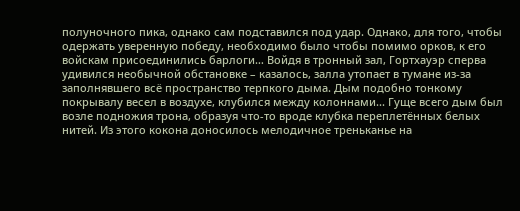полуночного пика, однако сам подставился под удар. Однако, для того, чтобы одержать уверенную победу, необходимо было чтобы помимо орков, к его войскам присоединились барлоги… Войдя в тронный зал, Гортхауэр сперва удивился необычной обстановке – казалось, залла утопает в тумане из-за заполнявшего всё пространство терпкого дыма. Дым подобно тонкому покрывалу весел в воздухе, клубился между колоннами... Гуще всего дым был возле подножия трона, образуя что-то вроде клубка переплетённых белых нитей. Из этого кокона доносилось мелодичное треньканье на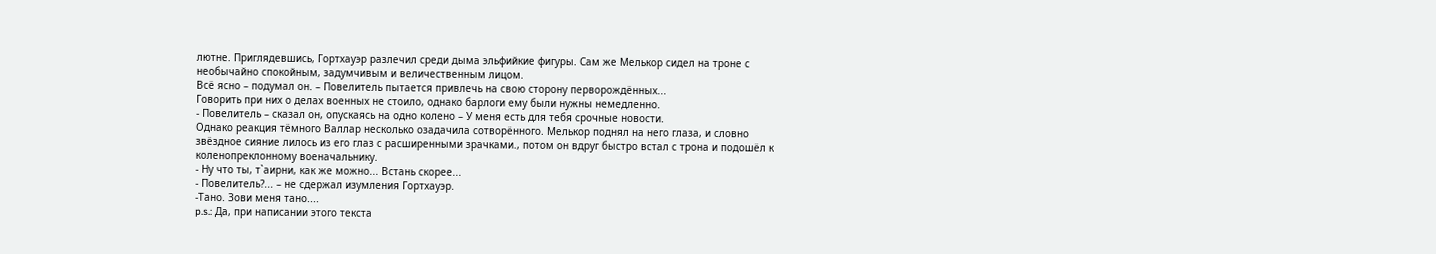лютне. Приглядевшись, Гортхауэр разлечил среди дыма эльфийкие фигуры. Сам же Мелькор сидел на троне с необычайно спокойным, задумчивым и величественным лицом.
Всё ясно – подумал он. – Повелитель пытается привлечь на свою сторону перворождённых...
Говорить при них о делах военных не стоило, однако барлоги ему были нужны немедленно.
- Повелитель – сказал он, опускаясь на одно колено – У меня есть для тебя срочные новости.
Однако реакция тёмного Валлар несколько озадачила сотворённого. Мелькор поднял на него глаза, и словно звёздное сияние лилось из его глаз с расширенными зрачками., потом он вдруг быстро встал с трона и подошёл к коленопреклонному военачальнику.
- Ну что ты, т`аирни, как же можно... Встань скорее...
- Повелитель?... – не сдержал изумления Гортхауэр.
-Тано. Зови меня тано....
p.s.: Да, при написании этого текста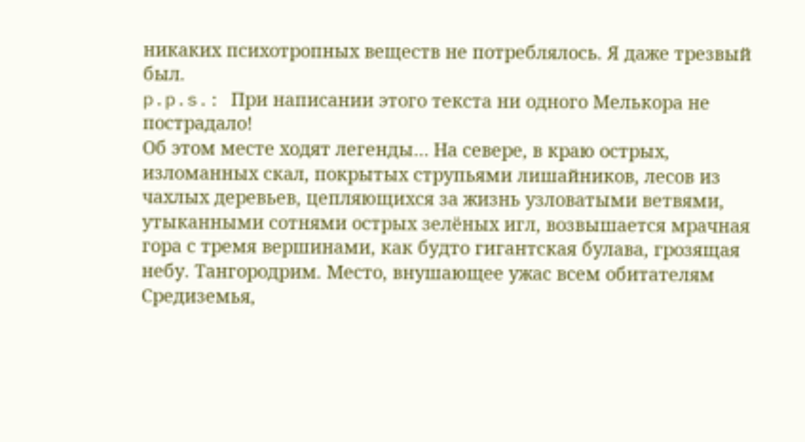никаких психотропных веществ не потреблялось. Я даже трезвый был.
p.p.s.: При написании этого текста ни одного Мелькора не пострадало!
Об этом месте ходят легенды… На севере, в краю острых, изломанных скал, покрытых струпьями лишайников, лесов из чахлых деревьев, цепляющихся за жизнь узловатыми ветвями, утыканными сотнями острых зелёных игл, возвышается мрачная гора с тремя вершинами, как будто гигантская булава, грозящая небу. Тангородрим. Место, внушающее ужас всем обитателям Средиземья,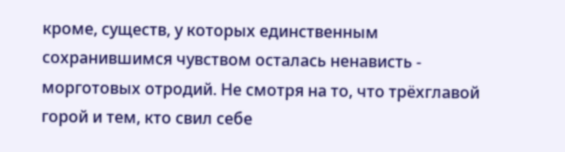кроме, существ, у которых единственным сохранившимся чувством осталась ненависть - морготовых отродий. Не смотря на то, что трёхглавой горой и тем, кто свил себе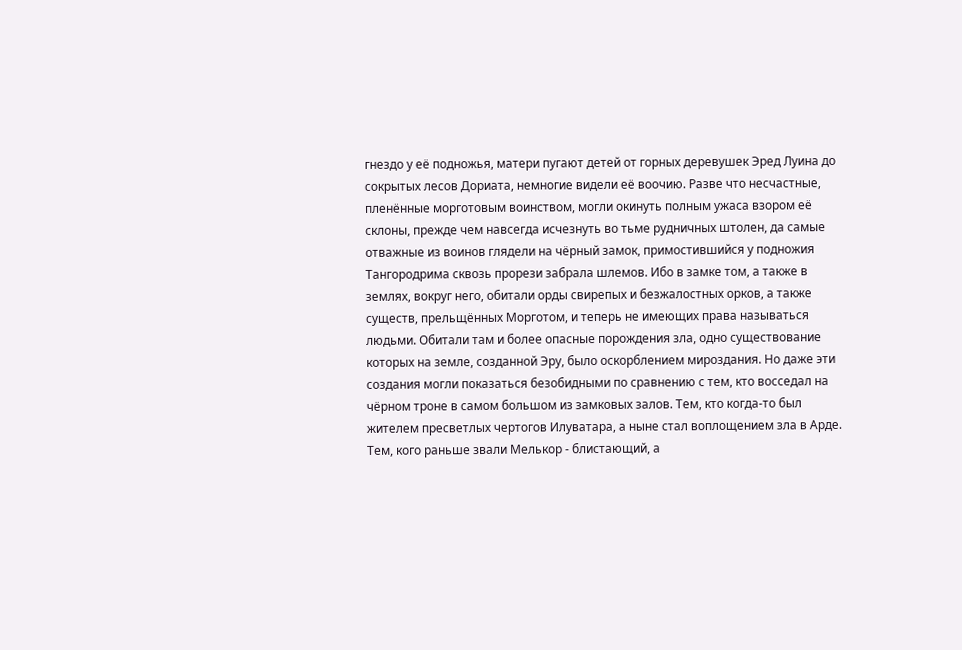гнездо у её подножья, матери пугают детей от горных деревушек Эред Луина до сокрытых лесов Дориата, немногие видели её воочию. Разве что несчастные, пленённые морготовым воинством, могли окинуть полным ужаса взором её склоны, прежде чем навсегда исчезнуть во тьме рудничных штолен, да самые отважные из воинов глядели на чёрный замок, примостившийся у подножия Тангородрима сквозь прорези забрала шлемов. Ибо в замке том, а также в землях, вокруг него, обитали орды свирепых и безжалостных орков, а также существ, прельщённых Морготом, и теперь не имеющих права называться людьми. Обитали там и более опасные порождения зла, одно существование которых на земле, созданной Эру, было оскорблением мироздания. Но даже эти создания могли показаться безобидными по сравнению с тем, кто восседал на чёрном троне в самом большом из замковых залов. Тем, кто когда-то был жителем пресветлых чертогов Илуватара, а ныне стал воплощением зла в Арде. Тем, кого раньше звали Мелькор - блистающий, а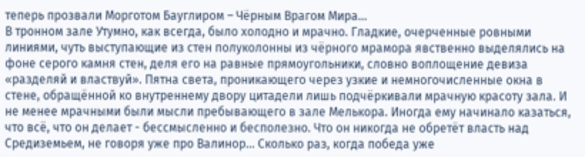теперь прозвали Морготом Бауглиром – Чёрным Врагом Мира…
В тронном зале Утумно, как всегда, было холодно и мрачно. Гладкие, очерченные ровными линиями, чуть выступающие из стен полуколонны из чёрного мрамора явственно выделялись на фоне серого камня стен, деля его на равные прямоугольники, словно воплощение девиза «разделяй и властвуй». Пятна света, проникающего через узкие и немногочисленные окна в стене, обращённой ко внутреннему двору цитадели лишь подчёркивали мрачную красоту зала. И не менее мрачными были мысли пребывающего в зале Мелькора. Иногда ему начинало казаться, что всё, что он делает - бессмысленно и бесполезно. Что он никогда не обретёт власть над Средиземьем, не говоря уже про Валинор… Сколько раз, когда победа уже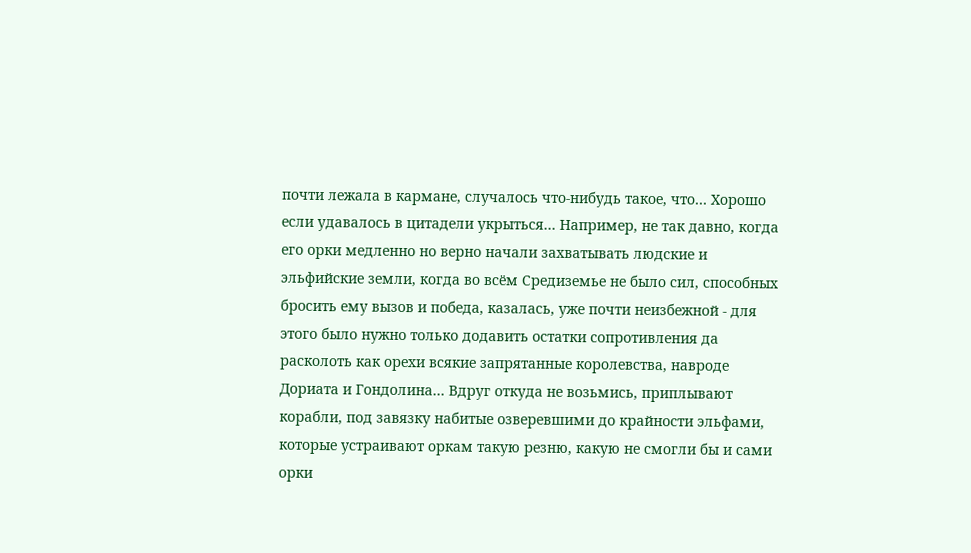почти лежала в кармане, случалось что-нибудь такое, что… Хорошо если удавалось в цитадели укрыться… Например, не так давно, когда его орки медленно но верно начали захватывать людские и эльфийские земли, когда во всём Средиземье не было сил, способных бросить ему вызов и победа, казалась, уже почти неизбежной - для этого было нужно только додавить остатки сопротивления да расколоть как орехи всякие запрятанные королевства, навроде Дориата и Гондолина… Вдруг откуда не возьмись, приплывают корабли, под завязку набитые озверевшими до крайности эльфами, которые устраивают оркам такую резню, какую не смогли бы и сами орки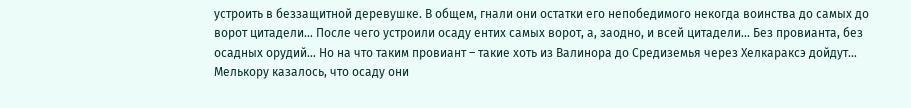устроить в беззащитной деревушке. В общем, гнали они остатки его непобедимого некогда воинства до самых до ворот цитадели… После чего устроили осаду ентих самых ворот, а, заодно, и всей цитадели… Без провианта, без осадных орудий… Но на что таким провиант – такие хоть из Валинора до Средиземья через Хелкараксэ дойдут… Мелькору казалось, что осаду они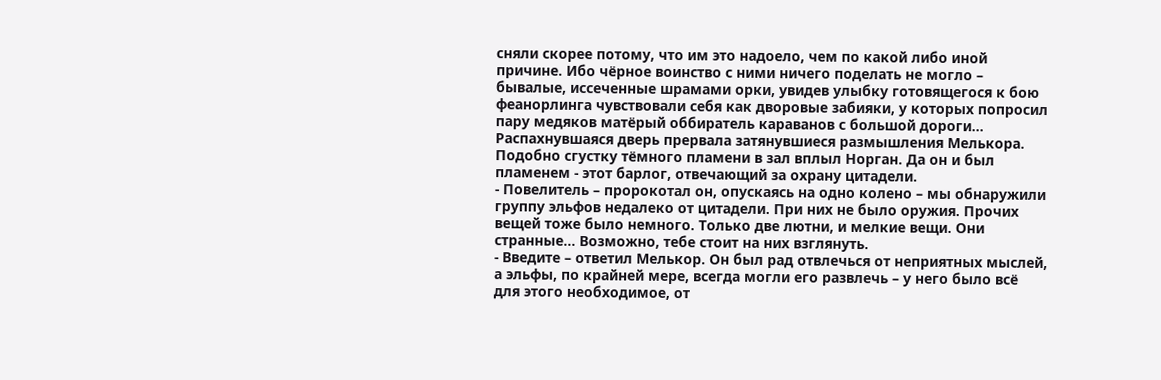сняли скорее потому, что им это надоело, чем по какой либо иной причине. Ибо чёрное воинство с ними ничего поделать не могло – бывалые, иссеченные шрамами орки, увидев улыбку готовящегося к бою феанорлинга чувствовали себя как дворовые забияки, у которых попросил пару медяков матёрый оббиратель караванов с большой дороги…
Распахнувшаяся дверь прервала затянувшиеся размышления Мелькора. Подобно сгустку тёмного пламени в зал вплыл Норган. Да он и был пламенем - этот барлог, отвечающий за охрану цитадели.
- Повелитель – пророкотал он, опускаясь на одно колено – мы обнаружили группу эльфов недалеко от цитадели. При них не было оружия. Прочих вещей тоже было немного. Только две лютни, и мелкие вещи. Они странные… Возможно, тебе стоит на них взглянуть.
- Введите – ответил Мелькор. Он был рад отвлечься от неприятных мыслей, а эльфы, по крайней мере, всегда могли его развлечь – у него было всё для этого необходимое, от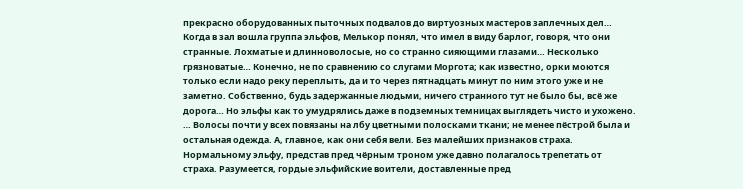прекрасно оборудованных пыточных подвалов до виртуозных мастеров заплечных дел…
Когда в зал вошла группа эльфов, Мелькор понял, что имел в виду барлог, говоря, что они странные. Лохматые и длинноволосые, но со странно сияющими глазами… Несколько грязноватые… Конечно, не по сравнению со слугами Моргота; как известно, орки моются только если надо реку переплыть, да и то через пятнадцать минут по ним этого уже и не заметно. Собственно, будь задержанные людьми, ничего странного тут не было бы, всё же дорога… Но эльфы как то умудрялись даже в подземных темницах выглядеть чисто и ухожено. … Волосы почти у всех повязаны на лбу цветными полосками ткани; не менее пёстрой была и остальная одежда. А, главное, как они себя вели. Без малейших признаков страха. Нормальному эльфу, представ пред чёрным троном уже давно полагалось трепетать от страха. Разумеется, гордые эльфийские воители, доставленные пред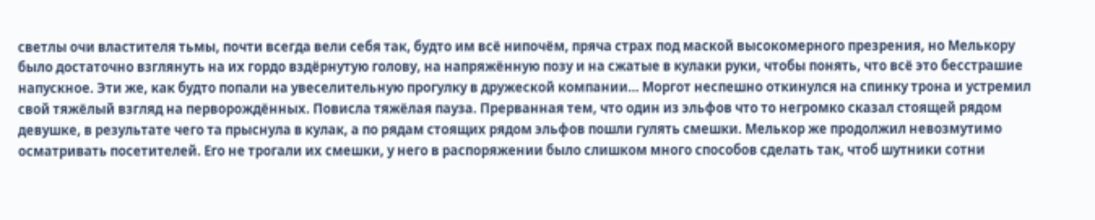светлы очи властителя тьмы, почти всегда вели себя так, будто им всё нипочём, пряча страх под маской высокомерного презрения, но Мелькору было достаточно взглянуть на их гордо вздёрнутую голову, на напряжённую позу и на сжатые в кулаки руки, чтобы понять, что всё это бесстрашие напускное. Эти же, как будто попали на увеселительную прогулку в дружеской компании… Моргот неспешно откинулся на спинку трона и устремил свой тяжёлый взгляд на перворождённых. Повисла тяжёлая пауза. Прерванная тем, что один из эльфов что то негромко сказал стоящей рядом девушке, в результате чего та прыснула в кулак, а по рядам стоящих рядом эльфов пошли гулять смешки. Мелькор же продолжил невозмутимо осматривать посетителей. Его не трогали их смешки, у него в распоряжении было слишком много способов сделать так, чтоб шутники сотни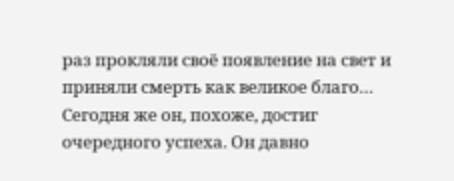раз прокляли своё появление на свет и приняли смерть как великое благо… Сегодня же он, похоже, достиг очередного успеха. Он давно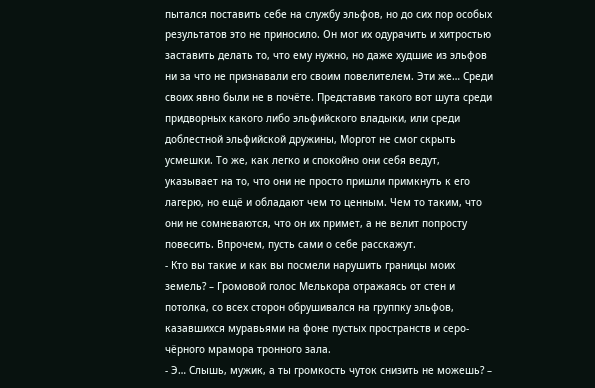пытался поставить себе на службу эльфов, но до сих пор особых результатов это не приносило. Он мог их одурачить и хитростью заставить делать то, что ему нужно, но даже худшие из эльфов ни за что не признавали его своим повелителем. Эти же… Среди своих явно были не в почёте. Представив такого вот шута среди придворных какого либо эльфийского владыки, или среди доблестной эльфийской дружины, Моргот не смог скрыть усмешки. То же, как легко и спокойно они себя ведут, указывает на то, что они не просто пришли примкнуть к его лагерю, но ещё и обладают чем то ценным. Чем то таким, что они не сомневаются, что он их примет, а не велит попросту повесить. Впрочем, пусть сами о себе расскажут.
- Кто вы такие и как вы посмели нарушить границы моих земель? – Громовой голос Мелькора отражаясь от стен и потолка, со всех сторон обрушивался на группку эльфов, казавшихся муравьями на фоне пустых пространств и серо-чёрного мрамора тронного зала.
- Э… Слышь, мужик, а ты громкость чуток снизить не можешь? –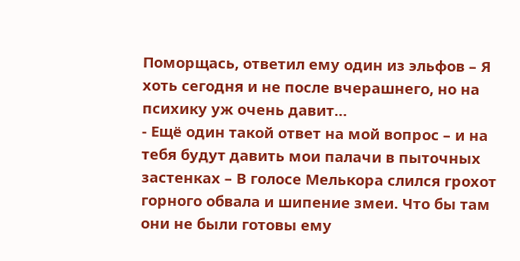Поморщась, ответил ему один из эльфов – Я хоть сегодня и не после вчерашнего, но на психику уж очень давит…
- Ещё один такой ответ на мой вопрос – и на тебя будут давить мои палачи в пыточных застенках – В голосе Мелькора слился грохот горного обвала и шипение змеи. Что бы там они не были готовы ему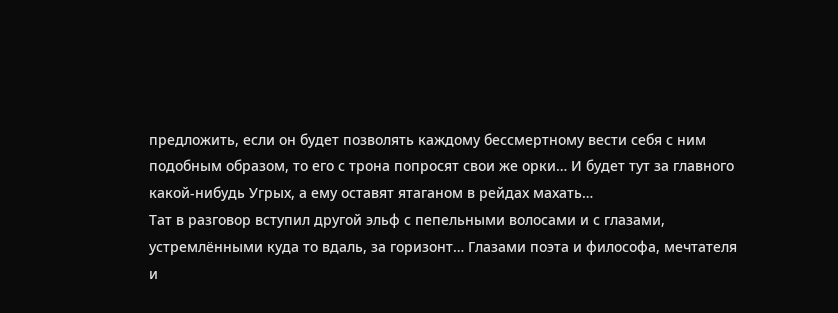предложить, если он будет позволять каждому бессмертному вести себя с ним подобным образом, то его с трона попросят свои же орки… И будет тут за главного какой-нибудь Угрых, а ему оставят ятаганом в рейдах махать…
Тат в разговор вступил другой эльф с пепельными волосами и с глазами, устремлёнными куда то вдаль, за горизонт… Глазами поэта и философа, мечтателя и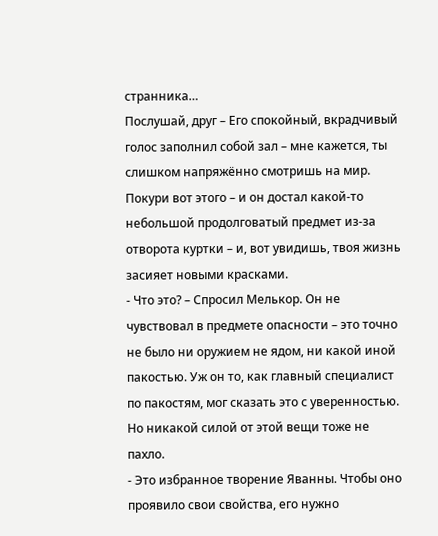странника…
Послушай, друг – Его спокойный, вкрадчивый голос заполнил собой зал – мне кажется, ты слишком напряжённо смотришь на мир. Покури вот этого – и он достал какой-то небольшой продолговатый предмет из-за отворота куртки – и, вот увидишь, твоя жизнь засияет новыми красками.
- Что это? – Спросил Мелькор. Он не чувствовал в предмете опасности – это точно не было ни оружием не ядом, ни какой иной пакостью. Уж он то, как главный специалист по пакостям, мог сказать это с уверенностью. Но никакой силой от этой вещи тоже не пахло.
- Это избранное творение Яванны. Чтобы оно проявило свои свойства, его нужно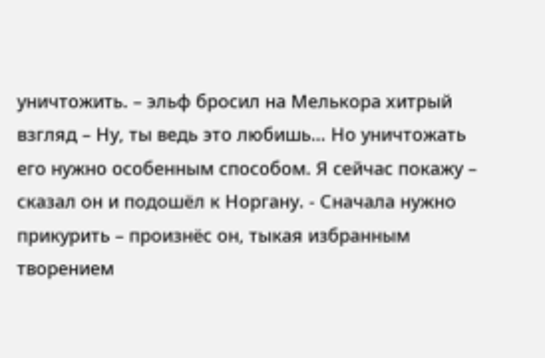уничтожить. – эльф бросил на Мелькора хитрый взгляд – Ну, ты ведь это любишь… Но уничтожать его нужно особенным способом. Я сейчас покажу – сказал он и подошёл к Норгану. - Сначала нужно прикурить – произнёс он, тыкая избранным творением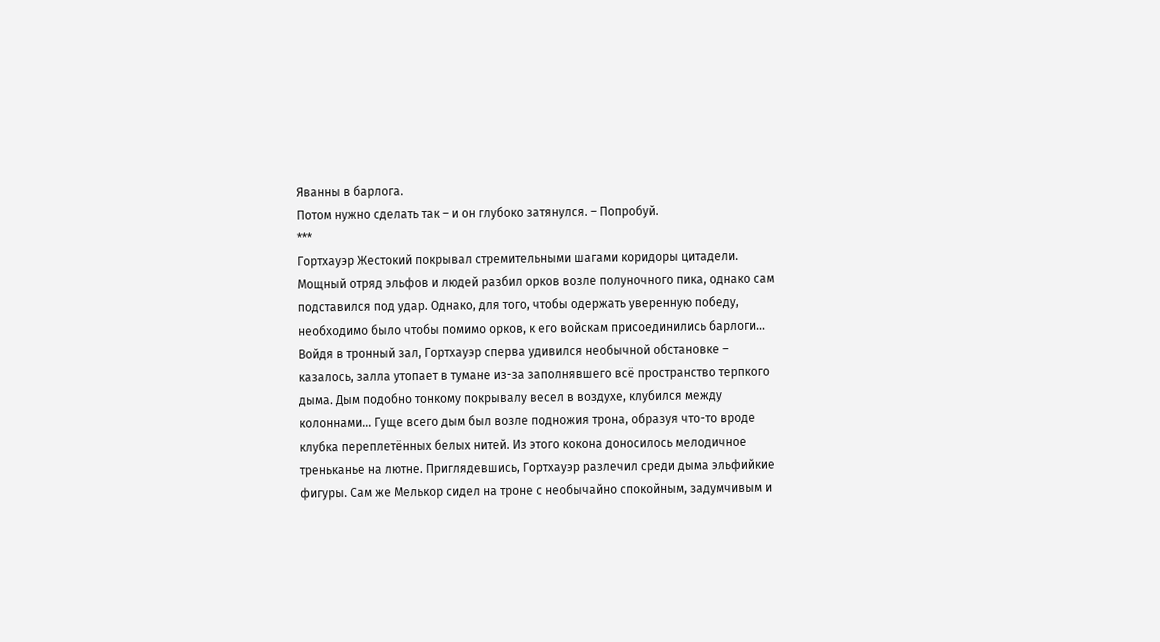Яванны в барлога.
Потом нужно сделать так – и он глубоко затянулся. – Попробуй.
***
Гортхауэр Жестокий покрывал стремительными шагами коридоры цитадели. Мощный отряд эльфов и людей разбил орков возле полуночного пика, однако сам подставился под удар. Однако, для того, чтобы одержать уверенную победу, необходимо было чтобы помимо орков, к его войскам присоединились барлоги… Войдя в тронный зал, Гортхауэр сперва удивился необычной обстановке – казалось, залла утопает в тумане из-за заполнявшего всё пространство терпкого дыма. Дым подобно тонкому покрывалу весел в воздухе, клубился между колоннами... Гуще всего дым был возле подножия трона, образуя что-то вроде клубка переплетённых белых нитей. Из этого кокона доносилось мелодичное треньканье на лютне. Приглядевшись, Гортхауэр разлечил среди дыма эльфийкие фигуры. Сам же Мелькор сидел на троне с необычайно спокойным, задумчивым и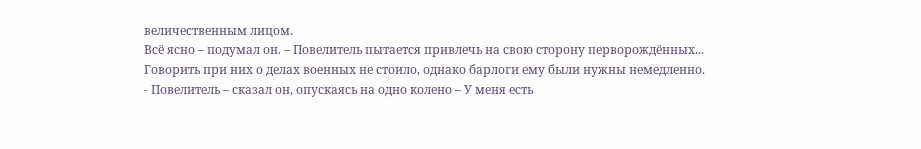величественным лицом.
Всё ясно – подумал он. – Повелитель пытается привлечь на свою сторону перворождённых...
Говорить при них о делах военных не стоило, однако барлоги ему были нужны немедленно.
- Повелитель – сказал он, опускаясь на одно колено – У меня есть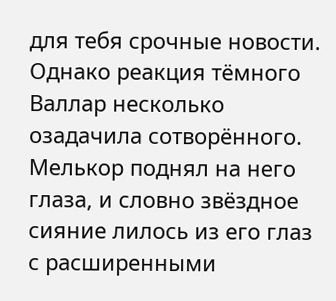для тебя срочные новости.
Однако реакция тёмного Валлар несколько озадачила сотворённого. Мелькор поднял на него глаза, и словно звёздное сияние лилось из его глаз с расширенными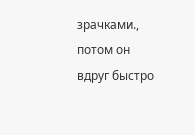зрачками., потом он вдруг быстро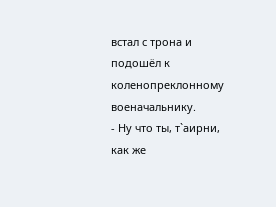встал с трона и подошёл к коленопреклонному военачальнику.
- Ну что ты, т`аирни, как же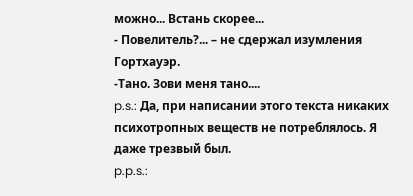можно... Встань скорее...
- Повелитель?... – не сдержал изумления Гортхауэр.
-Тано. Зови меня тано....
p.s.: Да, при написании этого текста никаких психотропных веществ не потреблялось. Я даже трезвый был.
p.p.s.: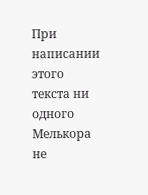При написании этого текста ни одного Мелькора не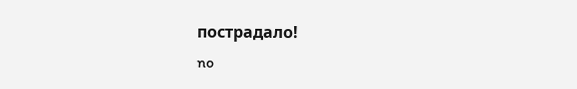пострадало!
no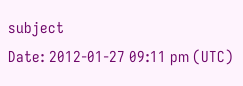subject
Date: 2012-01-27 09:11 pm (UTC)